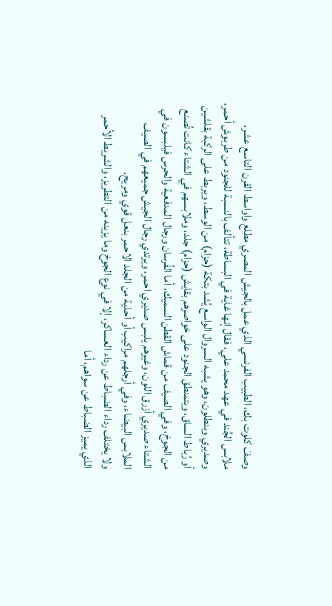وصفَ كلوت بك، الطبيب الفرنسي الذي عمل بالجيش المصري مطلع واواسط القرن التاسع عشر، ملابس الجُند في عهد محمد علي، فقال إنها غاية في البساطة، تتألف بالنسبة للجنود من طربوش أحمر، وصديري وبنطلون، وهو يشبه السروال الواسع يُشد بتكة (حزام) من الوسط، ويربط على الركبة بقلشين أو رُباط الساق، ويتمنطق الجنود على خواصرهم بقايش (حزام) جلد، وملابسهم في الشتاء كانت تُصنع من الجوخ، وفي الصيف من قماش القطن السميك، أما الفُرسان ورجال المدفعية والحرس فيلبسون في الشتاء صديري أزرق اللون، وغيرهم يلبس صديري احمر، ويرتدي رجال الجيش جميعهم في الصيف الملابس البيضاء، وفي أرجلهم مراكيب أو أحذية من الجلد الاحمر بنعل قوي ومريح.
ولا يختلف رداء الضباط عن رداء العساكر، إلا في نوع الجوخ وما يزينه من التطريز، والشريط الأحمر الذي يميز الضباط عن سواهم، أما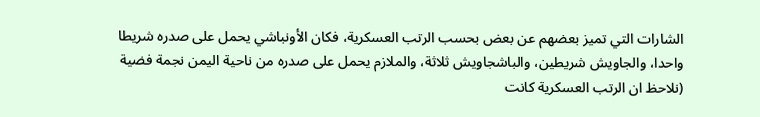الشارات التي تميز بعضهم عن بعض بحسب الرتب العسكرية، فكان الأونباشي يحمل على صدره شريطا واحدا، والجاويش شريطين، والباشجاويش ثلاثة، والملازم يحمل على صدره من ناحية اليمن نجمة فضية (نلاحظ ان الرتب العسكرية كانت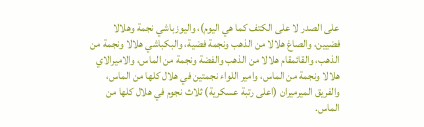على الصدر لا على الكتف كما هي اليوم)، واليوزباشي نجمة وهلالا فضيين، والصاغ هلالا من الذهب ونجمة فضية، والبكباشي هلالا ونجمة من الذهب، والقائمقام هلالا من الذهب والفضة ونجمة من الماس، والاميرالاي هلالا ونجمة من الماس، وامير اللواء نجمتين في هلال كلها من الماس، والفريق الميرميران (اعلى رتبة عسكرية) ثلاث نجوم في هلال كلها من الماس.